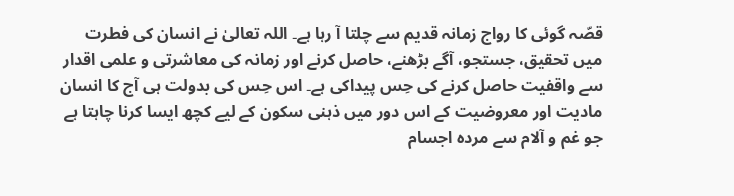قصّہ گوئی کا رواج زمانہ قدیم سے چلتا آ رہا ہے۔ اللہ تعالیٰ نے انسان کی فطرت میں تحقیق، جستجو، آگے بڑھنے، حاصل کرنے اور زمانہ کی معاشرتی و علمی اقدار سے واقفیت حاصل کرنے کی حِس پیداکی ہے۔ اس حِس کی بدولت ہی آج کا انسان مادیت اور معروضیت کے اس دور میں ذہنی سکون کے لیے کچھ ایسا کرنا چاہتا ہے جو غم و آلام سے مردہ اجسام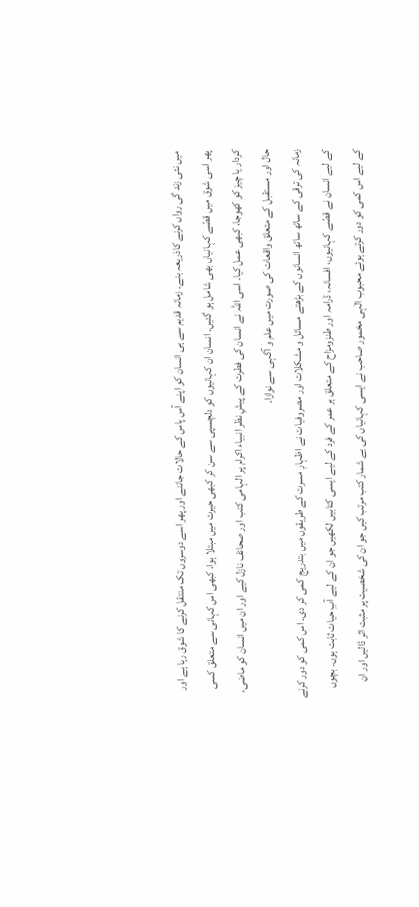میں نئی زند گی رواں کرنے کاذریعہ بنے۔ زمانہ قدیم سے ہی انسان کو اپنے آس پاس کے حالات جاننے اور پھر اسے دوسروں تک منتقل کرنے کا شوق رہا ہے اور پھر اسی شوق میں قصّے کہانیاں بھی شامل ہو گئیں۔ انسان ان کہانیوں کو دلچسپی سے سن کر کبھی حیرت میں مبتلا ہوا، کبھی اس کہانی سے متعلق کسی کردار یا چیز کو کھوجا، کبھی عمل کیا۔ اسی اللہ نے انسان کی فطرت کے پیشِ نظر انبیاء اکرام پر الہامی کتب اور صحائف نازل کیے اور ان میں انسان کو ماضی، حال اور مستقبل کے متعلق واقعات کی صورت میں علم و آگہی سے نوازا۔
زمانہ کی ترقی کے ساتھ ساتھ انسانوں کے بڑھتے مسائل و مشکلات اور مصروفیات نے اظہارِ مسرت کے طریقوں میں بتدریج کمی کر دی۔ اس کمی کو دور کرنے کے لیے انسان نے قصّے کہانیوں، افسانہ، ڈرامہ اور طنزومزاح کے متعلق ہر عمر کے فرد کے لیے ایسی کتابیں لکھیں جو ان کے لیے آبِ حیات ثابت ہوں۔ بچوں کے لیے اس کمی کو دور کرتے ہوئے محبوب الٰہی مخمور صاحب نے ایسی کہانیاں کی بے شمار کتب مرتب کیں جو ان کی شخصیت پر مثبت اثر ڈالیں اور ان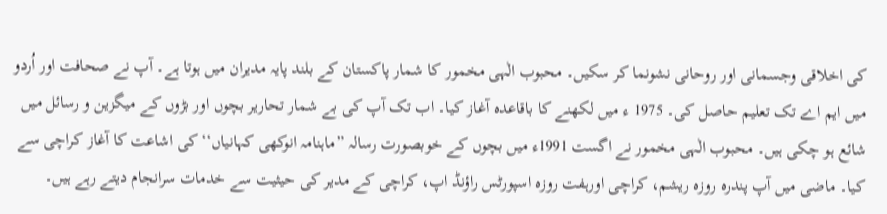کی اخلاقی وجسمانی اور روحانی نشونما کر سکیں۔ محبوب الٰہی مخمور کا شمار پاکستان کے بلند پایہ مدیران میں ہوتا ہے۔ آپ نے صحافت اور اُردو میں ایم اے تک تعلیم حاصل کی۔ 1975 ء میں لکھنے کا باقاعدہ آغاز کیا۔ اب تک آپ کی بے شمار تحاریر بچوں اور بڑوں کے میگزین و رسائل میں شائع ہو چکی ہیں۔ محبوب الٰہی مخمور نے اگست 1991ء میں بچوں کے خوبصورت رسالہ ”ماہنامہ انوکھی کہانیاں‘‘ کی اشاعت کا آغاز کراچی سے کیا۔ ماضی میں آپ پندرہ روزہ ریشم، کراچی اورہفت روزہ اسپورٹس راؤنڈ اپ، کراچی کے مدیر کی حیثیت سے خدمات سرانجام دیتے رہے ہیں۔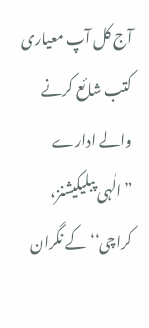آج کل آپ معیاری کتب شائع کرنے والے ادارے ”الٰہی پبلیکیشنز، کراچی‘‘ کے نگران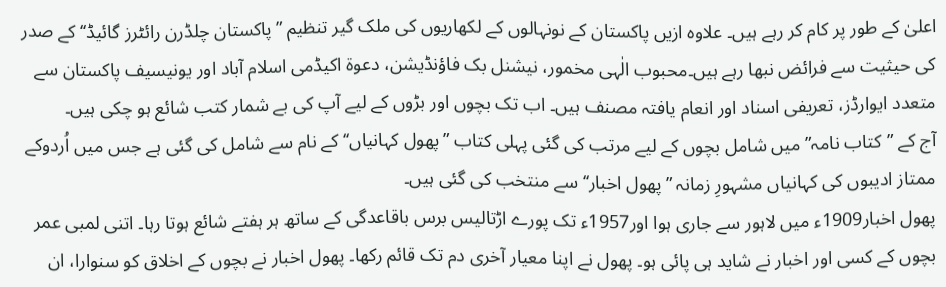اعلیٰ کے طور پر کام کر رہے ہیں۔ علاوہ ازیں پاکستان کے نونہالوں کے لکھاریوں کی ملک گیر تنظیم ”پاکستان چلڈرن رائٹرز گائیڈ‘‘ کے صدر کی حیثیت سے فرائض نبھا رہے ہیں۔محبوب الٰہی مخمور، نیشنل بک فاؤنڈیشن، دعوة اکیڈمی اسلام آباد اور یونیسیف پاکستان سے متعدد ایوارڈز، تعریفی اسناد اور انعام یافتہ مصنف ہیں۔ اب تک بچوں اور بڑوں کے لیے آپ کی بے شمار کتب شائع ہو چکی ہیں۔
آج کے ”کتاب نامہ” میں شامل بچوں کے لیے مرتب کی گئی پہلی کتاب ”پھول کہانیاں‘‘ کے نام سے شامل کی گئی ہے جس میں اُردوکے ممتاز ادیبوں کی کہانیاں مشہورِ زمانہ ”پھول اخبار‘‘ سے منتخب کی گئی ہیں۔
پھول اخبار1909ء میں لاہور سے جاری ہوا اور1957ء تک پورے اڑتالیس برس باقاعدگی کے ساتھ ہر ہفتے شائع ہوتا رہا۔ اتنی لمبی عمر بچوں کے کسی اور اخبار نے شاید ہی پائی ہو۔ پھول نے اپنا معیار آخری دم تک قائم رکھا۔ پھول اخبار نے بچوں کے اخلاق کو سنوارا، ان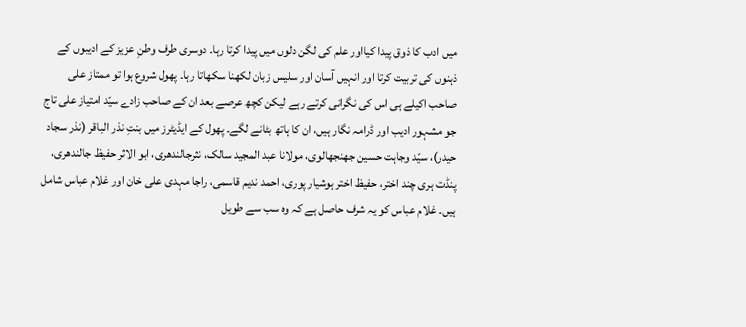میں ادب کا ذوق پیدا کیااور علم کی لگن دلوں میں پیدا کرتا رہا۔ دوسری طرف وطنِ عزیز کے ادیبوں کے ذہنوں کی تربیت کرتا اور انہیں آسان اور سلیس زبان لکھنا سکھاتا رہا۔ پھول شروع ہوا تو ممتاز علی صاحب اکیلے ہی اس کی نگرانی کرتے رہے لیکن کچھ عرصے بعد ان کے صاحب زادے سیّد امتیاز علی تاج جو مشہور ادیب اور ڈرامہ نگار ہیں، ان کا ہاتھ بٹانے لگے۔ پھول کے ایڈیٹرز میں بنتِ نذر الباقر (نذر سجاد حیدر)، سیّد وجاہت حسین جھنجھالوی، مولانا عبد المجید سالک، نثرجالندھری، ابو الاثر حفیظ جالندھری، پنڈت ہری چند اختر، حفیظ اختر ہوشیار پوری، احمد ندیم قاسمی، راجا مہدی علی خان اور غلام عباس شامل ہیں۔ غلام عباس کو یہ شرف حاصل ہے کہ وہ سب سے طویل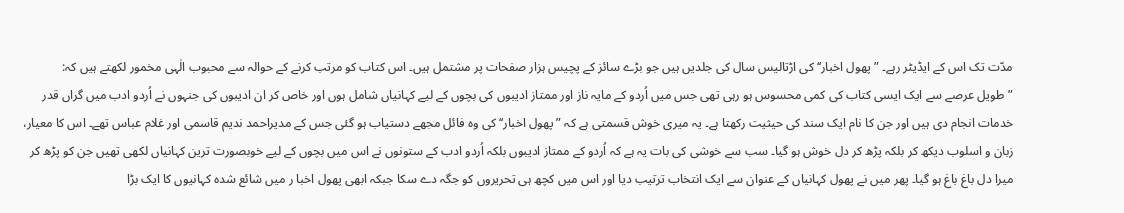مدّت تک اس کے ایڈیٹر رہے۔ ”پھول اخبار‘‘ کی اڑتالیس سال کی جلدیں ہیں جو بڑے سائز کے پچیس ہزار صفحات پر مشتمل ہیں۔ اس کتاب کو مرتب کرنے کے حوالہ سے محبوب الٰہی مخمور لکھتے ہیں کہ:
”طویل عرصے سے ایک ایسی کتاب کی کمی محسوس ہو رہی تھی جس میں اُردو کے مایہ ناز اور ممتاز ادیبوں کی بچوں کے لیے کہانیاں شامل ہوں اور خاص کر ان ادیبوں کی جنہوں نے اُردو ادب میں گراں قدر خدمات انجام دی ہیں اور جن کا نام ایک سند کی حیثیت رکھتا ہے۔ یہ میری خوش قسمتی ہے کہ ”پھول اخبار‘‘ کی وہ فائل مجھے دستیاب ہو گئی جس کے مدیراحمد ندیم قاسمی اور غلام عباس تھے۔ اس کا معیار، زبان و اسلوب دیکھ کر بلکہ پڑھ کر دل خوش ہو گیا۔ سب سے خوشی کی بات یہ ہے کہ اُردو کے ممتاز ادیبوں بلکہ اُردو ادب کے ستونوں نے اس میں بچوں کے لیے خوبصورت ترین کہانیاں لکھی تھیں جن کو پڑھ کر میرا دل باغ باغ ہو گیا۔ پھر میں نے پھول کہانیاں کے عنوان سے ایک انتخاب ترتیب دیا اور اس میں کچھ ہی تحریروں کو جگہ دے سکا جبکہ ابھی پھول اخبا ر میں شائع شدہ کہانیوں کا ایک بڑا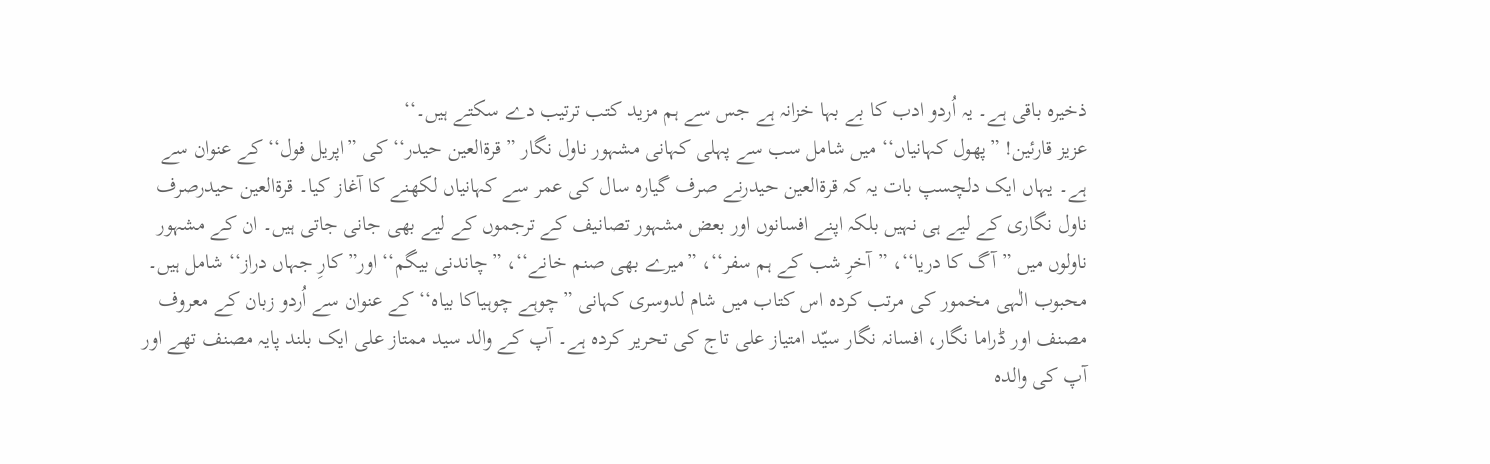ذخیرہ باقی ہے۔ یہ اُردو ادب کا بے بہا خزانہ ہے جس سے ہم مزید کتب ترتیب دے سکتے ہیں۔‘‘
عزیز قارئین! ”پھول کہانیاں‘‘ میں شامل سب سے پہلی کہانی مشہور ناول نگار ”قرةالعین حیدر‘‘ کی ”اپریل فول‘‘ کے عنوان سے ہے۔ یہاں ایک دلچسپ بات یہ کہ قرةالعین حیدرنے صرف گیارہ سال کی عمر سے کہانیاں لکھنے کا آغاز کیا۔ قرةالعین حیدرصرف ناول نگاری کے لیے ہی نہیں بلکہ اپنے افسانوں اور بعض مشہور تصانیف کے ترجموں کے لیے بھی جانی جاتی ہیں۔ ان کے مشہور ناولوں میں ”آگ کا دریا‘‘، ”آخرِ شب کے ہم سفر‘‘، ”میرے بھی صنم خانے‘‘، ”چاندنی بیگم‘‘ اور” کارِ جہاں دراز‘‘ شامل ہیں۔
محبوب الٰہی مخمور کی مرتب کردہ اس کتاب میں شام لدوسری کہانی ”چوہے چوہیاکا بیاہ‘‘ کے عنوان سے اُردو زبان کے معروف مصنف اور ڈراما نگار، افسانہ نگار سیّد امتیاز علی تاج کی تحریر کردہ ہے۔ آپ کے والد سید ممتاز علی ایک بلند پایہ مصنف تھے اور آپ کی والدہ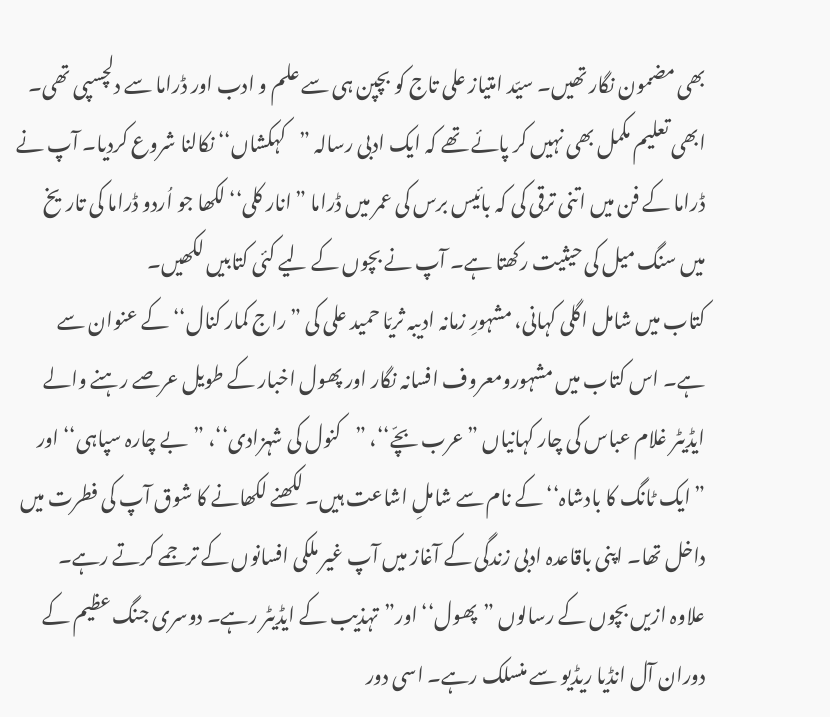بھی مضمون نگار تھیں۔ سیّد امتیاز علی تاج کو بچپن ہی سے علم و ادب اور ڈراما سے دلچسپی تھی۔ ابھی تعلیم مکمل بھی نہیں کر پائے تھے کہ ایک ادبی رسالہ ”کہکشاں‘‘ نکالنا شروع کردیا۔ آپ نے ڈراما کے فن میں اتنی ترقی کی کہ بائیس برس کی عمر میں ڈراما ”انار کلی‘‘ لکھا جو اُردو ڈراما کی تاریخ میں سنگ میل کی حیثیت رکھتا ہے۔ آپ نے بچوں کے لیے کئی کتابیں لکھیں۔
کتاب میں شامل اگلی کہانی، مشہورِ زمانہ ادیبہ ثریّا حمید علی کی ”راج کمار کنال‘‘ کے عنوان سے ہے۔ اس کتاب میں مشہورومعروف افسانہ نگار اور پھول اخبار کے طویل عرصے رہنے والے ایڈیٹر غلام عباس کی چار کہانیاں ”عرب بچّے‘‘، ”کنول کی شہزادی‘‘، ”بے چارہ سپاہی‘‘ اور ”ایک ٹانگ کا بادشاہ‘‘ کے نام سے شاملِ اشاعت ہیں۔ لکھنے لکھانے کا شوق آپ کی فطرت میں داخل تھا۔ اپنی باقاعدہ ادبی زندگی کے آغاز میں آپ غیر ملکی افسانوں کے ترجمے کرتے رہے۔ علاوہ ازیں بچوں کے رسالوں ”پھول‘‘ اور”تہذیب کے ایڈیٹر رہے۔ دوسری جنگ عظیم کے دوران آل انڈیا ریڈیو سے منسلک رہے۔ اسی دور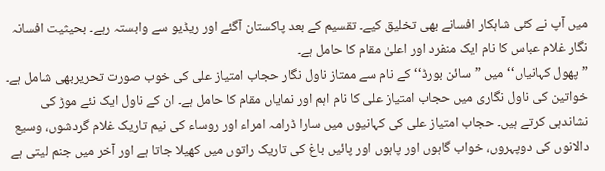میں آپ نے کئی شاہکار افسانے بھی تخلیق کیے۔ تقسیم کے بعد پاکستان آگئے اور ریڈیو سے وابستہ رہے۔ بحیثیت افسانہ نگار غلام عباس کا نام ایک منفرد اور اعلیٰ مقام کا حامل ہے۔
”پھول کہانیاں‘‘ میں ”سائن بورڈ‘‘ کے نام سے ممتاز ناول نگار حجاب امتیاز علی کی خوب صورت تحریربھی شامل ہے۔ خواتین کی ناول نگاری میں حجاب امتیاز علی کا نام اہم اور نمایاں مقام کا حامل ہے۔ ان کے ناول ایک نئے موڑ کی نشاندہی کرتے ہیں۔ حجاب امتیاز علی کی کہانیوں میں سارا ڈرامہ امراء اور روساء کی نیم تاریک غلام گردشوں، وسیع دالانوں کی دوپہروں، خواب گاہوں اور پاہوں اور پائیں باغ کی تاریک راتوں میں کھیلا جاتا ہے اور آخر میں جنم لیتی ہے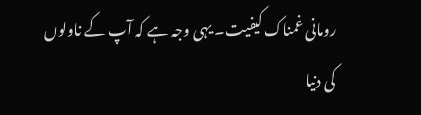رومانی غمناک کیفیت۔ یہی وجہ ہے کہ آپ کے ناولوں کی دنیا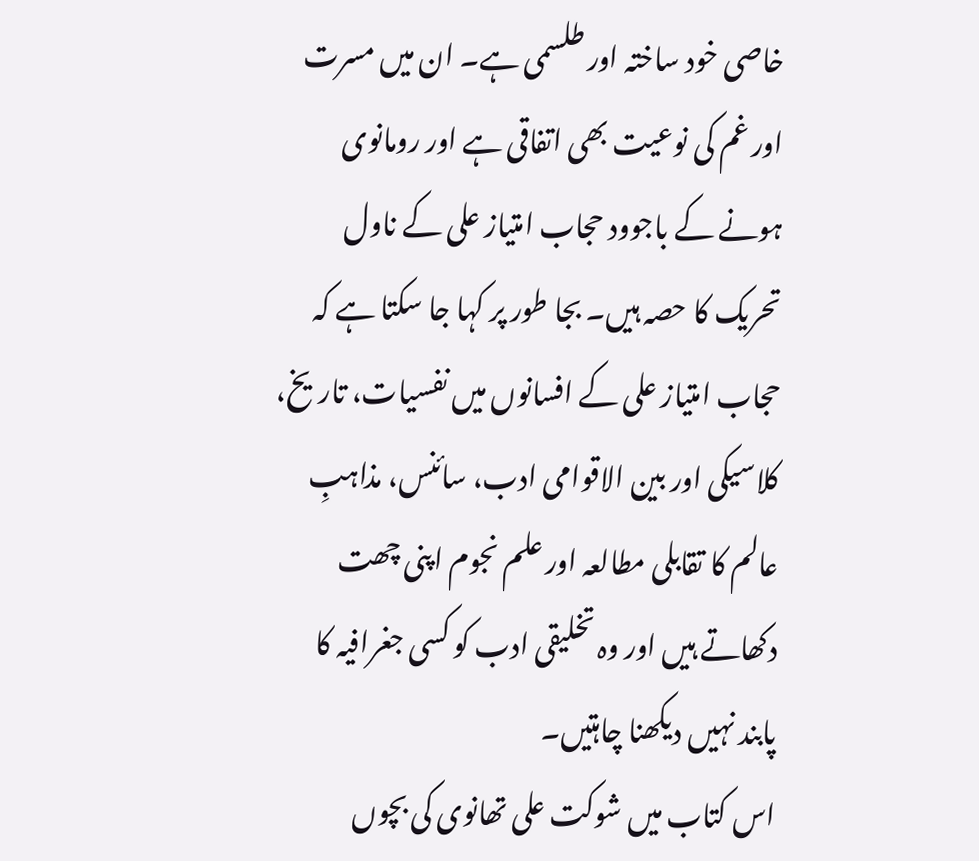خاصی خود ساختہ اور طلسمی ہے۔ ان میں مسرت اور غم کی نوعیت بھی اتفاقی ہے اور رومانوی ہونے کے باجوود حجاب امتیاز علی کے ناول تحریک کا حصہ ہیں۔ بجا طور پر کہا جا سکتا ہے کہ حجاب امتیاز علی کے افسانوں میں نفسیات، تاریخ، کلاسیکی اور بین الاقوامی ادب، سائنس، مذاہبِ عالم کا تقابلی مطالعہ اور علم نجوم اپنی چھت دکھاتے ہیں اور وہ تخلیقی ادب کو کسی جغرافیہ کا پابند نہیں دیکھنا چاہتیں۔
اس کتاب میں شوکت علی تھانوی کی بچوں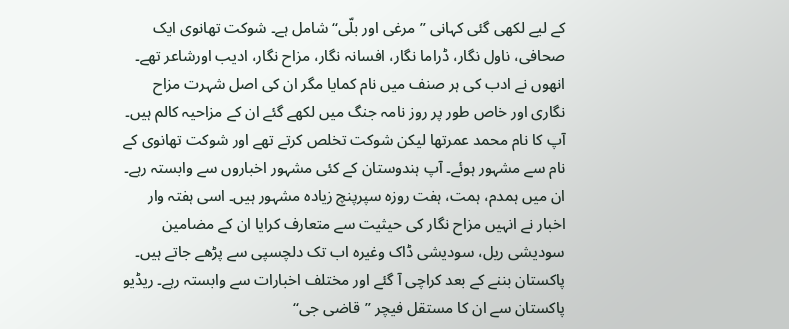کے لیے لکھی گئی کہانی ”مرغی اور بلّی‘‘ شامل ہے۔ شوکت تھانوی ایک صحافی، ناول نگار، ڈراما نگار، افسانہ نگار، مزاح نگار، ادیب اورشاعر تھے۔ انھوں نے ادب کی ہر صنف میں نام کمایا مگر ان کی اصل شہرت مزاح نگاری اور خاص طور پر روز نامہ جنگ میں لکھے گئے ان کے مزاحیہ کالم ہیں۔ آپ کا نام محمد عمرتھا لیکن شوکت تخلص کرتے تھے اور شوکت تھانوی کے نام سے مشہور ہوئے۔ آپ ہندوستان کے کئی مشہور اخباروں سے وابستہ رہے۔ ان میں ہمدم، ہمت، ہفت روزہ سپرپنچ زیادہ مشہور ہیں۔ اسی ہفتہ وار اخبار نے انہیں مزاح نگار کی حیثیت سے متعارف کرایا ان کے مضامین سودیشی ریل، سودیشی ڈاک وغیرہ اب تک دلچسپی سے پڑھے جاتے ہیں۔ پاکستان بننے کے بعد کراچی آ گئے اور مختلف اخبارات سے وابستہ رہے۔ ریڈیو پاکستان سے ان کا مستقل فیچر ”قاضی جی‘‘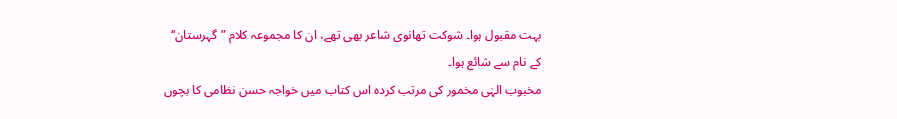بہت مقبول ہوا۔ شوکت تھانوی شاعر بھی تھے، ان کا مجموعہ کلام ”گہرستان‘‘ کے نام سے شائع ہوا۔
مخبوب الہٰی مخمور کی مرتب کردہ اس کتاب میں خواجہ حسن نظامی کا بچوں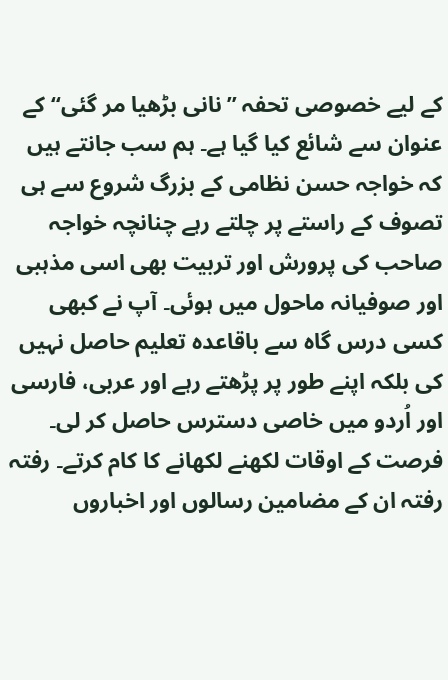کے لیے خصوصی تحفہ ”نانی بڑھیا مر گئی‘‘ کے عنوان سے شائع کیا گیا ہے۔ ہم سب جانتے ہیں کہ خواجہ حسن نظامی کے بزرگ شروع سے ہی تصوف کے راستے پر چلتے رہے چنانچہ خواجہ صاحب کی پرورش اور تربیت بھی اسی مذہبی اور صوفیانہ ماحول میں ہوئی۔ آپ نے کبھی کسی درس گاہ سے باقاعدہ تعلیم حاصل نہیں کی بلکہ اپنے طور پر پڑھتے رہے اور عربی، فارسی اور اُردو میں خاصی دسترس حاصل کر لی۔ فرصت کے اوقات لکھنے لکھانے کا کام کرتے۔ رفتہ رفتہ ان کے مضامین رسالوں اور اخباروں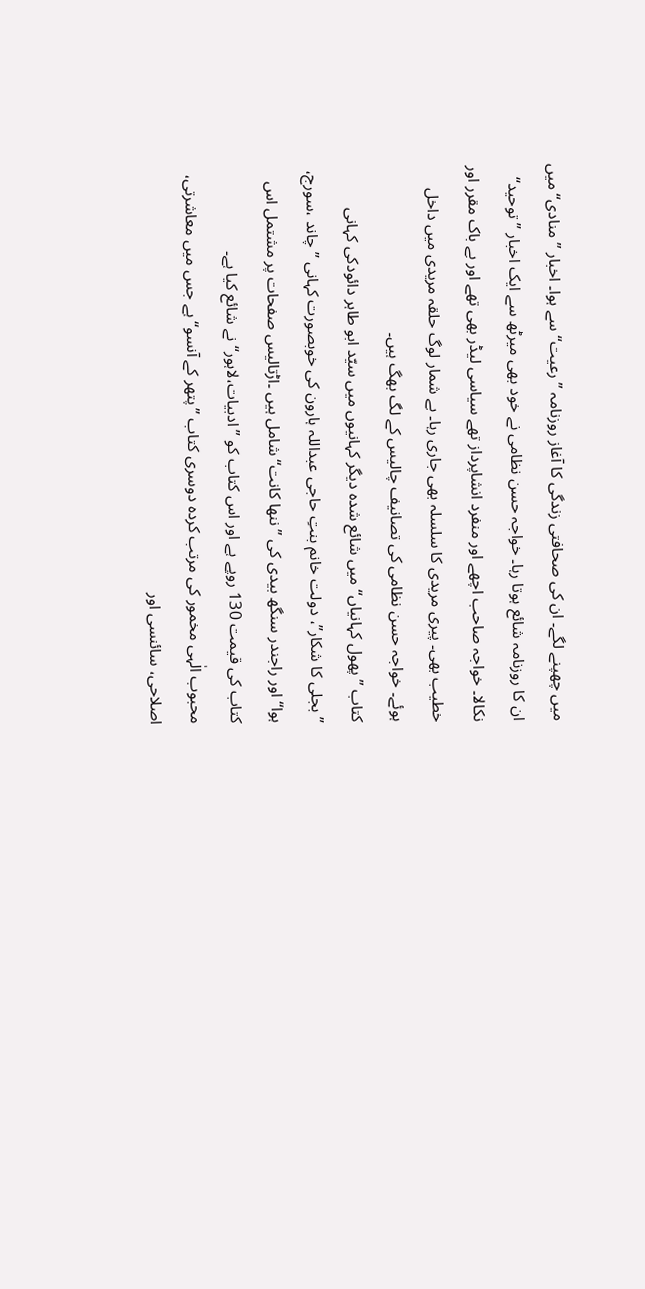میں چھپنے لگے۔ ان کی صحافتی زندگی کا آغاز روزنامہ ”رعیت‘‘ سے ہوا۔ اخبار ”منادی‘‘ میں ان کا روزنامہ شائع ہوتا رہا۔ خواجہ حسن نظامی نے خود بھی میرٹھ سے ایک اخبار ”توحید‘‘ نکالا۔ خواجہ صاحب اچھے اور منفرد انشاپرداز تھے سیاسی لیڈر بھی تھے اور بے باک مقرر اور خطیب بھی۔ پیری مریدی کا سلسلہ بھی جاری رہا۔ بے شمار لوگ حلقہ مریدی میں داخل ہوئے۔ خواجہ حسن نظامی کی تصانیف چالیس کے لگ بھگ ہیں۔
کتاب ”پھول کہانیاں‘‘ میں شائع شدہ دیگر کہانیوں میں سیّد ابو طاہر دائودکی کہانی ”بجلی کا شکار”، دولت خانم بنتِ حاجی عبداللہ ہارون کی خوبصورت کہانی ”چاند ،سورج، ہوا‘‘ اور راجندر سنگھ بیدی کی ”ننھا کانت‘‘ شامل ہیں ۔اڑتالیس صفحات پر مشتمل اس کتاب کی قیمت 130 روپے ہے اور اس کتاب کو ”ادبیات،لاہور‘‘ نے شائع کیا ہے۔
محبوب الٰہی مخمور کی مرتب کردہ دوسری کتاب ”پتھر کے آنسو‘‘ ہے جس میں معاشرتی، اصلاحی، سائنسی اور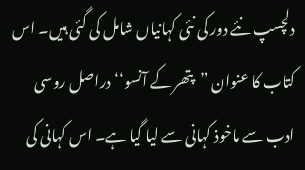دلچسپ نئے دور کی نئی کہانیاں شامل کی گئی ہیں۔ اس کتاب کا عنوان ”پتھر کے آنسو‘‘ دراصل روسی ادب سے ماخوذ کہانی سے لیا گیا ہے۔ اس کہانی کی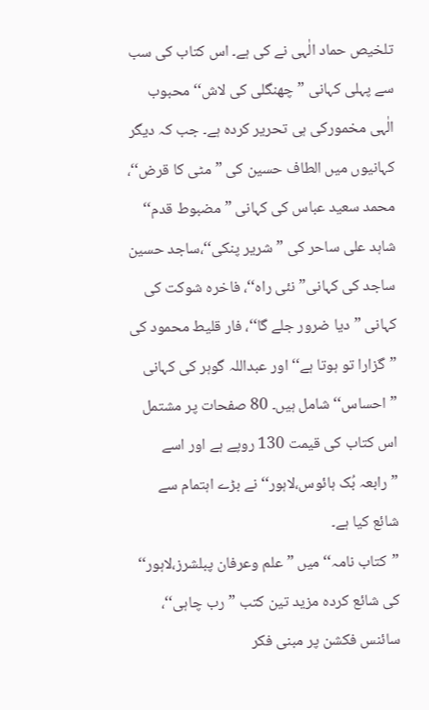تلخیص حماد الٰہی نے کی ہے۔ اس کتاب کی سب سے پہلی کہانی ”چھنگلی کی لاش‘‘ محبوب الٰہی مخمورکی ہی تحریر کردہ ہے۔ جب کہ دیگر کہانیوں میں الطاف حسین کی ”مٹی کا قرض‘‘، محمد سعید عباس کی کہانی ”مضبوط قدم‘‘ شاہد علی ساحر کی ”شریر پنکی‘‘،ساجد حسین ساجد کی کہانی”نئی راہ‘‘، فاخرہ شوکت کی کہانی ”دیا ضرور جلے گا‘‘، فار قلیط محمود کی ”گزارا تو ہوتا ہے‘‘ اور عبداللہ گوہر کی کہانی ”احساس‘‘ شامل ہیں۔ 80 صفحات پر مشتمل اس کتاب کی قیمت 130 روپے ہے اور اسے ”رابعہ بُک ہائوس،لاہور‘‘ نے بڑے اہتمام سے شائع کیا ہے۔
”کتاب نامہ‘‘ میں ”علم وعرفان پبلشرز،لاہور‘‘ کی شائع کردہ مزید تین کتب ”رب چاہی‘‘، سائنس فکشن پر مبنی فکر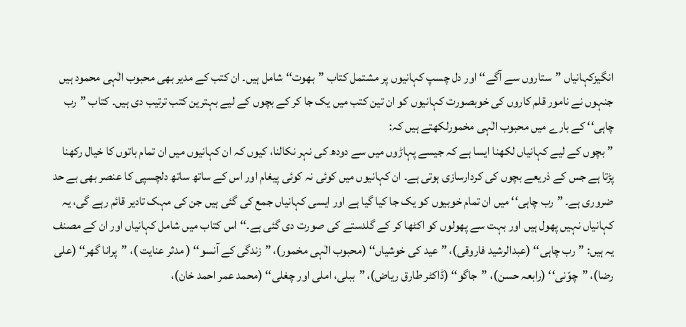انگیزکہانیاں ”ستاروں سے آگے‘‘ اور دل چسپ کہانیوں پر مشتمل کتاب ”بھوت‘‘ شامل ہیں۔ ان کتب کے مدیر بھی محبوب الٰہی محمود ہیں جنہوں نے نامور قلم کاروں کی خوبصورت کہانیوں کو ان تین کتب میں یک جا کر کے بچوں کے لیے بہترین کتب ترتیب دی ہیں۔ کتاب ”رب چاہی‘‘ کے بارے میں محبوب الٰہی مخمورلکھتے ہیں کہ:
”بچوں کے لیے کہانیاں لکھنا ایسا ہے کہ جیسے پہاڑوں میں سے دودھ کی نہر نکالنا، کیوں کہ ان کہانیوں میں ان تمام باتوں کا خیال رکھنا پڑتا ہے جس کے ذریعے بچوں کی کردارسازی ہوتی ہے۔ ان کہانیوں میں کوئی نہ کوئی پیغام اور اس کے ساتھ ساتھ دلچسپی کا عنصر بھی بے حد ضروری ہے۔ ”رب چاہی‘‘ میں ان تمام خوبیوں کو یک جا کیا گیا ہے اور ایسی کہانیاں جمع کی گئی ہیں جن کی مہک تادیر قائم رہے گی، یہ کہانیاں نہیں پھول ہیں اور بہت سے پھولوں کو اکٹھا کر کے گلدستے کی صورت دی گئی ہے۔‘‘ اس کتاب میں شامل کہانیاں اور ان کے مصنف یہ ہیں: ”رب چاہی‘‘ (عبدالرشید فاروقی)، ”عید کی خوشیاں‘‘ (محبوب الٰہی مخمور)، ”زندگی کے آنسو‘‘ ( مدثر عنایت )، ”پرانا گھر‘‘ (علی رضا)، ”چوّنی‘‘ (رابعہ حسن)، ”جاگو‘‘ (ڈاکٹر طارق ریاض)، ”ببلی، املی اور چغلی‘‘ (محمد عمر احمد خان)،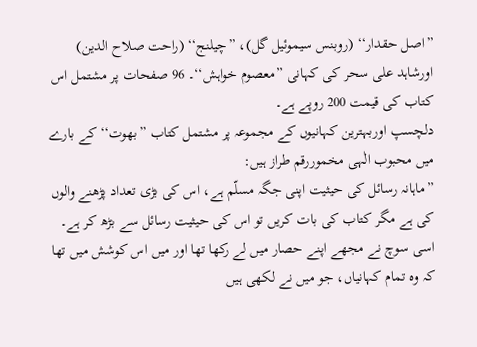”اصل حقدار‘‘ (روبنس سیموئیل گل)، ”چیلنج‘‘ (راحت صلاح الدین) اورشاہد علی سحر کی کہانی ”معصوم خواہش‘‘۔ 96 صفحات پر مشتمل اس کتاب کی قیمت 200 روپے ہے۔
دلچسپ اوربہترین کہانیوں کے مجموعہ پر مشتمل کتاب ”بھوت‘‘ کے بارے میں محبوب الٰہی مخموررقم طراز ہیں:
”ماہانہ رسائل کی حیثیت اپنی جگہ مسلّم ہے، اس کی بڑی تعداد پڑھنے والوں کی ہے مگر کتاب کی بات کریں تو اس کی حیثیت رسائل سے بڑھ کر ہے۔ اسی سوچ نے مجھے اپنے حصار میں لے رکھا تھا اور میں اس کوشش میں تھا کہ وہ تمام کہانیاں، جو میں نے لکھی ہیں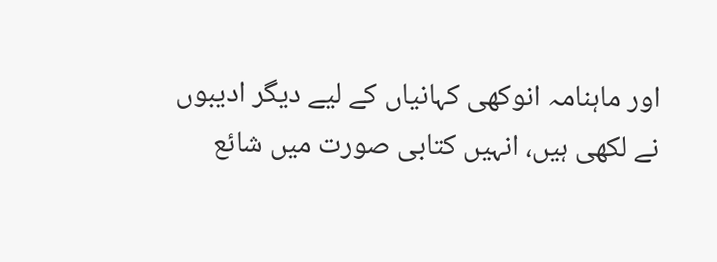اور ماہنامہ انوکھی کہانیاں کے لیے دیگر ادیبوں نے لکھی ہیں، انہیں کتابی صورت میں شائع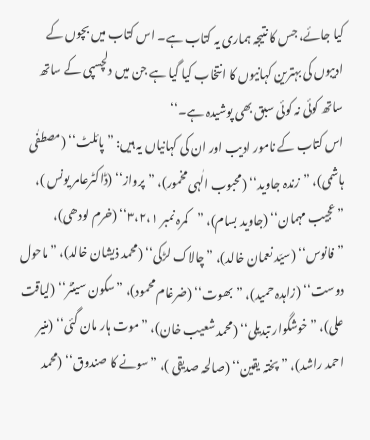کیا جائے، جس کا نتیجہ ہماری یہ کتاب ہے۔ اس کتاب میں بچوں کے ادیبوں کی بہترین کہانیوں کا انتخاب کیا گیا ہے جن میں دلچسپی کے ساتھ ساتھ کوئی نہ کوئی سبق بھی پوشیدہ ہے۔‘‘
اس کتاب کے نامور ادیب اور ان کی کہانیاں یہ ہیں: ”پائلٹ‘‘ (مصطفٰی ہاشمی)، ”زندہ جاوید‘‘ (محبوب الٰہی مخمور)، ”پرواز‘‘ (ڈاکٹرعامر یونس )، ”عجیب مہمان‘‘ (جاوید بسام)، ”کمرہ نمبر ٣،٢،١‘‘ (خرم لودھی)، ”فانوس‘‘ (سیّد نعمان خالد)، ”چالاک لڑکی‘‘ (محمد ذیشان خالد)، ”ماحول دوست‘‘ (زاہدہ حمید)، ”بھوت‘‘ (ضرغام محمود)، ”سکون سینٹر‘‘ (لیاقت علی)، ”خوشگوار تبدیلی‘‘ (محمد شعیب خان)، ”موت ہار مان گئی‘‘ (منیر احمد راشد)، ”پختہ یقین‘‘ (صالحہ صدیقی )، ”سونے کا صندوق‘‘ (محمد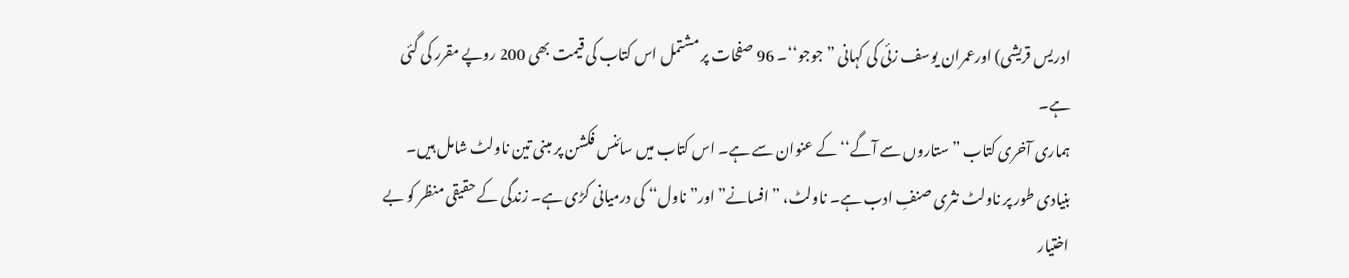ادریس قریشی) اورعمران یوسف زئی کی کہانی ”جوجو‘‘۔ 96 صفحات پر مشتمل اس کتاب کی قیمت بھی 200 روپے مقرر کی گئی ہے۔
ہماری آخری کتاب ”ستاروں سے آگے‘‘ کے عنوان سے ہے۔ اس کتاب میں سائنس فکشن پر مبنی تین ناولٹ شامل ہیں۔ بنیادی طور پر ناولٹ نثری صنفِ ادب ہے۔ ناولٹ، ”افسانے” اور” ناول‘‘ کی درمیانی کڑی ہے۔ زندگی کے حقیقی منظر کو بے اختیار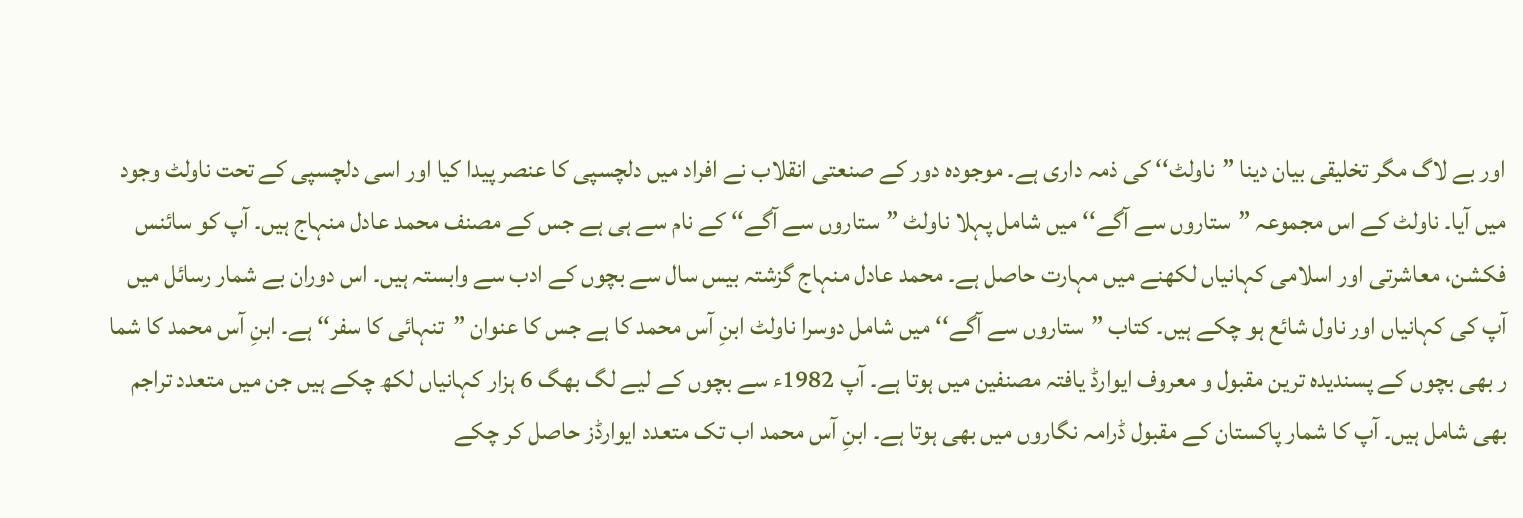اور بے لاگ مگر تخلیقی بیان دینا ”ناولٹ‘‘ کی ذمہ داری ہے۔ موجودہ دور کے صنعتی انقلاب نے افراد میں دلچسپی کا عنصر پیدا کیا اور اسی دلچسپی کے تحت ناولٹ وجود میں آیا۔ ناولٹ کے اس مجموعہ ”ستاروں سے آگے‘‘ میں شامل پہلا ناولٹ ”ستاروں سے آگے‘‘ کے نام سے ہی ہے جس کے مصنف محمد عادل منہاج ہیں۔ آپ کو سائنس فکشن، معاشرتی اور اسلامی کہانیاں لکھنے میں مہارت حاصل ہے۔ محمد عادل منہاج گزشتہ بیس سال سے بچوں کے ادب سے وابستہ ہیں۔ اس دوران بے شمار رسائل میں آپ کی کہانیاں اور ناول شائع ہو چکے ہیں۔ کتاب ”ستاروں سے آگے‘‘ میں شامل دوسرا ناولٹ ابنِ آس محمد کا ہے جس کا عنوان ”تنہائی کا سفر‘‘ ہے۔ ابنِ آس محمد کا شما ر بھی بچوں کے پسندیدہ ترین مقبول و معروف ایوارڈ یافتہ مصنفین میں ہوتا ہے۔ آپ 1982ء سے بچوں کے لیے لگ بھگ 6 ہزار کہانیاں لکھ چکے ہیں جن میں متعدد تراجم بھی شامل ہیں۔ آپ کا شمار پاکستان کے مقبول ڈرامہ نگاروں میں بھی ہوتا ہے۔ ابنِ آس محمد اب تک متعدد ایوارڈز حاصل کر چکے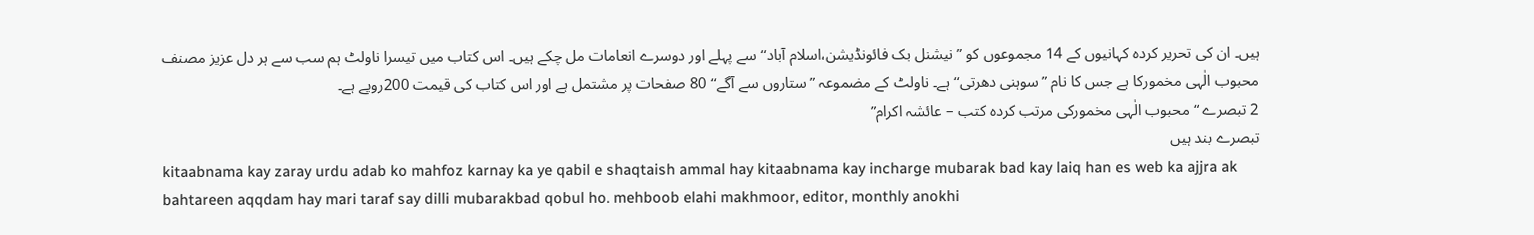ہیں۔ ان کی تحریر کردہ کہانیوں کے 14 مجموعوں کو ”نیشنل بک فائونڈیشن،اسلام آباد‘‘ سے پہلے اور دوسرے انعامات مل چکے ہیں۔ اس کتاب میں تیسرا ناولٹ ہم سب سے ہر دل عزیز مصنف محبوب الٰہی مخمورکا ہے جس کا نام ”سوہنی دھرتی‘‘ ہے۔ ناولٹ کے مضموعہ ”ستاروں سے آگے‘‘ 80 صفحات پر مشتمل ہے اور اس کتاب کی قیمت 200روپے ہے۔
2 تبصرے “محبوب الٰہی مخمورکی مرتب کردہ کتب – عائشہ اکرام”
تبصرے بند ہیں
kitaabnama kay zaray urdu adab ko mahfoz karnay ka ye qabil e shaqtaish ammal hay kitaabnama kay incharge mubarak bad kay laiq han es web ka ajjra ak bahtareen aqqdam hay mari taraf say dilli mubarakbad qobul ho. mehboob elahi makhmoor, editor, monthly anokhi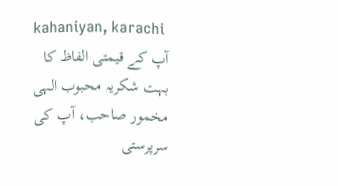kahaniyan, karachi
آپ کے قیمتی الفاظ کا بہت شکریہ محبوب الہی مخمور صاحب، آپ کی سرپرستی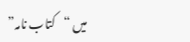میں “کتاب نامہ”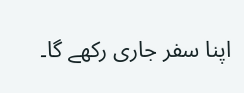اپنا سفر جاری رکھے گا۔